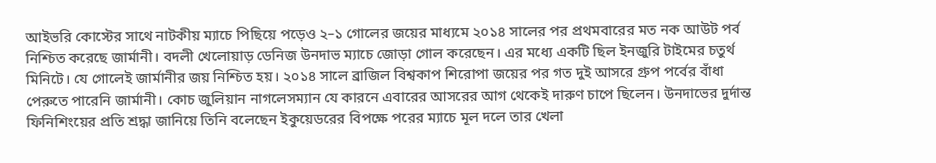আইভরি কোস্টের সাথে নাটকীয় ম্যাচে পিছিয়ে পড়েও ২–১ গোলের জয়ের মাধ্যমে ২০১৪ সালের পর প্রথমবারের মত নক আউট পর্ব নিশ্চিত করেছে জার্মানী। বদলী খেলোয়াড় ডেনিজ উনদাভ ম্যাচে জোড়া গোল করেছেন। এর মধ্যে একটি ছিল ইনজুরি টাইমের চতুর্থ মিনিটে। যে গোলেই জার্মানীর জয় নিশ্চিত হয়। ২০১৪ সালে ব্রাজিল বিশ্বকাপ শিরোপা জয়ের পর গত দুই আসরে গ্রুপ পর্বের বাঁধা পেরুতে পারেনি জার্মানী। কোচ জুলিয়ান নাগলেসম্যান যে কারনে এবারের আসরের আগ থেকেই দারুণ চাপে ছিলেন। উনদাভের দুর্দান্ত ফিনিশিংয়ের প্রতি শ্রদ্ধা জানিয়ে তিনি বলেছেন ইকুয়েডরের বিপক্ষে পরের ম্যাচে মূল দলে তার খেলা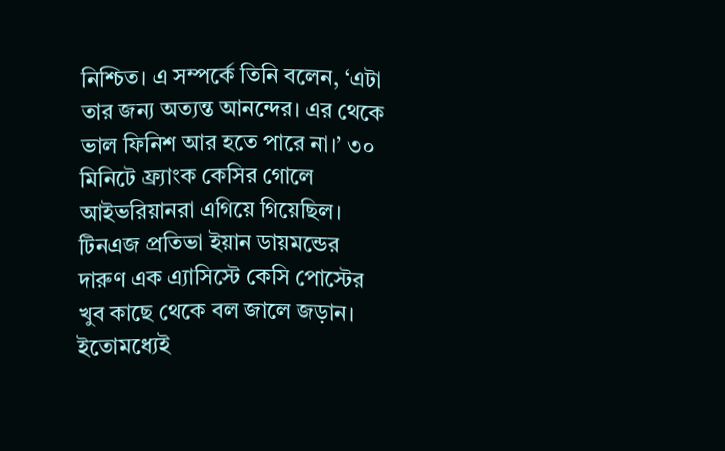নিশ্চিত। এ সম্পর্কে তিনি বলেন, ‘এটা তার জন্য অত্যন্ত আনন্দের। এর থেকে ভাল ফিনিশ আর হতে পারে না।’ ৩০ মিনিটে ফ্র্যাংক কেসির গোলে আইভরিয়ানরা এগিয়ে গিয়েছিল। টিনএজ প্রতিভা ইয়ান ডায়মন্ডের দারুণ এক এ্যাসিস্টে কেসি পোস্টের খুব কাছে থেকে বল জালে জড়ান। ইতোমধ্যেই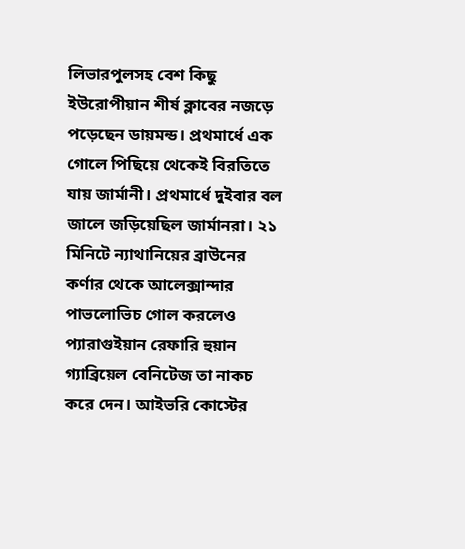লিভারপুলসহ বেশ কিছু ইউরোপীয়ান শীর্ষ ক্লাবের নজড়ে পড়েছেন ডায়মন্ড। প্রথমার্ধে এক গোলে পিছিয়ে থেকেই বিরতিতে যায় জার্মানী। প্রথমার্ধে দুইবার বল জালে জড়িয়েছিল জার্মানরা। ২১ মিনিটে ন্যাথানিয়ের ব্রাউনের কর্ণার থেকে আলেক্সান্দার পাভলোভিচ গোল করলেও প্যারাগুইয়ান রেফারি হুয়ান গ্যাব্রিয়েল বেনিটেজ তা নাকচ করে দেন। আইভরি কোস্টের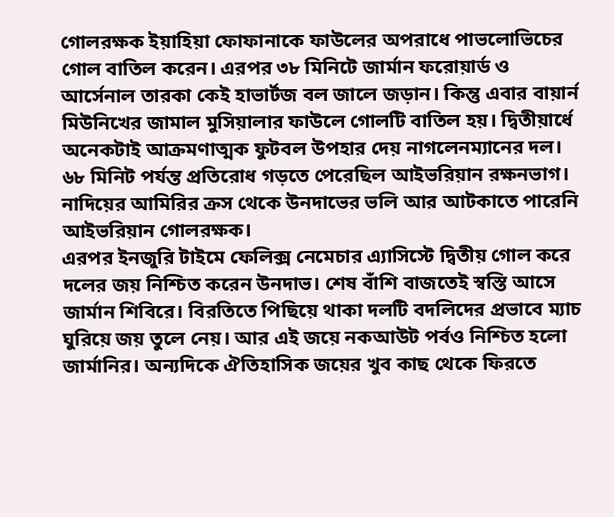গোলরক্ষক ইয়াহিয়া ফোফানাকে ফাউলের অপরাধে পাভলোভিচের গোল বাতিল করেন। এরপর ৩৮ মিনিটে জার্মান ফরোয়ার্ড ও আর্সেনাল তারকা কেই হাভার্টজ বল জালে জড়ান। কিন্তু এবার বায়ার্ন মিউনিখের জামাল মুসিয়ালার ফাউলে গোলটি বাতিল হয়। দ্বিতীয়ার্ধে অনেকটাই আক্রমণাত্মক ফুটবল উপহার দেয় নাগলেনম্যানের দল। ৬৮ মিনিট পর্যন্ত প্রতিরোধ গড়তে পেরেছিল আইভরিয়ান রক্ষনভাগ। নাদিয়ের আমিরির ক্রস থেকে উনদাভের ভলি আর আটকাতে পারেনি আইভরিয়ান গোলরক্ষক।
এরপর ইনজুরি টাইমে ফেলিক্স নেমেচার এ্যাসিস্টে দ্বিতীয় গোল করে দলের জয় নিশ্চিত করেন উনদাভ। শেষ বাঁশি বাজতেই স্বস্তি আসে জার্মান শিবিরে। বিরতিতে পিছিয়ে থাকা দলটি বদলিদের প্রভাবে ম্যাচ ঘুরিয়ে জয় তুলে নেয়। আর এই জয়ে নকআউট পর্বও নিশ্চিত হলো জার্মানির। অন্যদিকে ঐতিহাসিক জয়ের খুব কাছ থেকে ফিরতে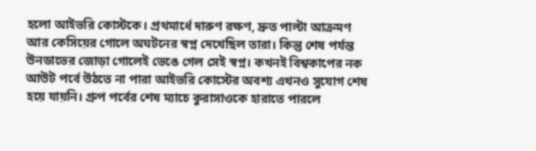হলো আইভরি কোস্টকে। প্রথমার্ধে দারুণ রক্ষণ, দ্রুত পাল্টা আক্রমণ আর কেসিয়ের গোলে অঘটনের স্বপ্ন দেখেছিল তারা। কিন্তু শেষ পর্যন্ত উনডাভের জোড়া গোলেই ভেঙে গেল সেই স্বপ্ন। কখনই বিশ্বকাপের নক আউট পর্বে উঠতে না পারা আইভরি কোস্টের অবশ্য এখনও সুযোগ শেষ হয়ে যায়নি। গ্রুপ পর্বের শেষ ম্যাচে কুরাসাওকে হারাতে পারলে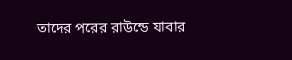তাদের পরের রাউন্ডে যাবার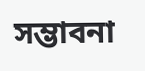সম্ভাবনা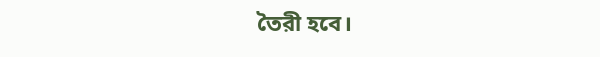তৈরী হবে।